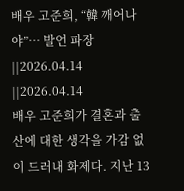배우 고준희, “韓 깨어나야”… 발언 파장
||2026.04.14
||2026.04.14
배우 고준희가 결혼과 출산에 대한 생각을 가감 없이 드러내 화제다. 지난 13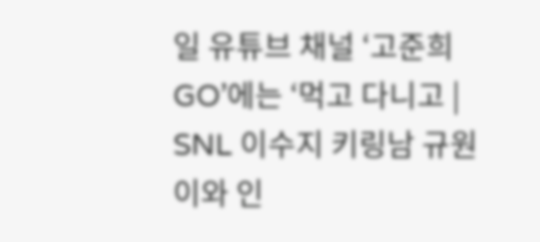일 유튜브 채널 ‘고준희 GO’에는 ‘먹고 다니고 | SNL 이수지 키링남 규원이와 인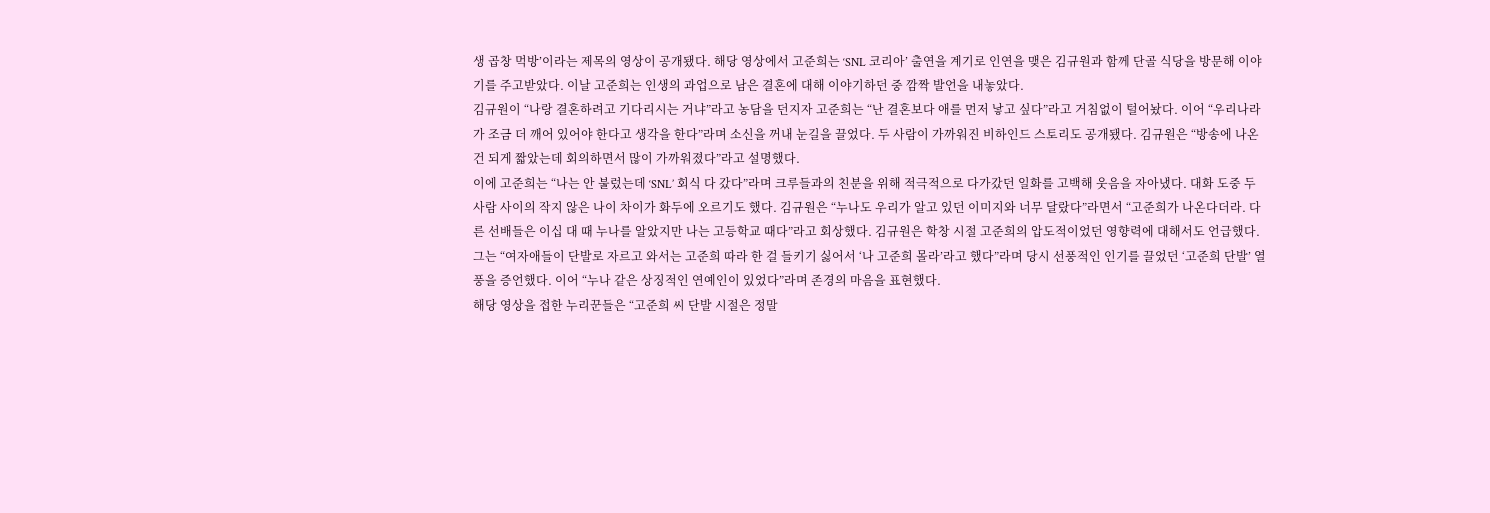생 곱창 먹방’이라는 제목의 영상이 공개됐다. 해당 영상에서 고준희는 ‘SNL 코리아’ 출연을 계기로 인연을 맺은 김규원과 함께 단골 식당을 방문해 이야기를 주고받았다. 이날 고준희는 인생의 과업으로 남은 결혼에 대해 이야기하던 중 깜짝 발언을 내놓았다.
김규원이 “나랑 결혼하려고 기다리시는 거냐”라고 농담을 던지자 고준희는 “난 결혼보다 애를 먼저 낳고 싶다”라고 거침없이 털어놨다. 이어 “우리나라가 조금 더 깨어 있어야 한다고 생각을 한다”라며 소신을 꺼내 눈길을 끌었다. 두 사람이 가까워진 비하인드 스토리도 공개됐다. 김규원은 “방송에 나온 건 되게 짧았는데 회의하면서 많이 가까워졌다”라고 설명했다.
이에 고준희는 “나는 안 불렀는데 ‘SNL’ 회식 다 갔다”라며 크루들과의 친분을 위해 적극적으로 다가갔던 일화를 고백해 웃음을 자아냈다. 대화 도중 두 사람 사이의 작지 않은 나이 차이가 화두에 오르기도 했다. 김규원은 “누나도 우리가 알고 있던 이미지와 너무 달랐다”라면서 “고준희가 나온다더라. 다른 선배들은 이십 대 때 누나를 알았지만 나는 고등학교 때다”라고 회상했다. 김규원은 학창 시절 고준희의 압도적이었던 영향력에 대해서도 언급했다.
그는 “여자애들이 단발로 자르고 와서는 고준희 따라 한 걸 들키기 싫어서 ‘나 고준희 몰라’라고 했다”라며 당시 선풍적인 인기를 끌었던 ‘고준희 단발’ 열풍을 증언했다. 이어 “누나 같은 상징적인 연예인이 있었다”라며 존경의 마음을 표현했다.
해당 영상을 접한 누리꾼들은 “고준희 씨 단발 시절은 정말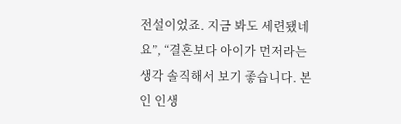전설이었죠. 지금 봐도 세련됐네요”, “결혼보다 아이가 먼저라는 생각 솔직해서 보기 좋습니다. 본인 인생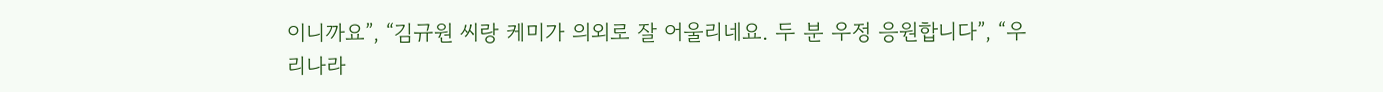이니까요”, “김규원 씨랑 케미가 의외로 잘 어울리네요. 두 분 우정 응원합니다”, “우리나라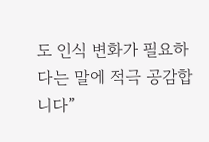도 인식 변화가 필요하다는 말에 적극 공감합니다”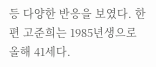등 다양한 반응을 보였다. 한편 고준희는 1985년생으로 올해 41세다.